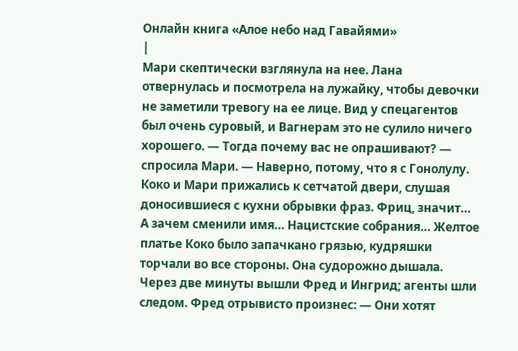Онлайн книга «Алое небо над Гавайями»
|
Мари скептически взглянула на нее. Лана отвернулась и посмотрела на лужайку, чтобы девочки не заметили тревогу на ее лице. Вид у спецагентов был очень суровый, и Вагнерам это не сулило ничего хорошего. — Тогда почему вас не опрашивают? — спросила Мари. — Наверно, потому, что я с Гонолулу. Коко и Мари прижались к сетчатой двери, слушая доносившиеся с кухни обрывки фраз. Фриц, значит… А зачем сменили имя… Нацистские собрания… Желтое платье Коко было запачкано грязью, кудряшки торчали во все стороны. Она судорожно дышала. Через две минуты вышли Фред и Ингрид; агенты шли следом. Фред отрывисто произнес: — Они хотят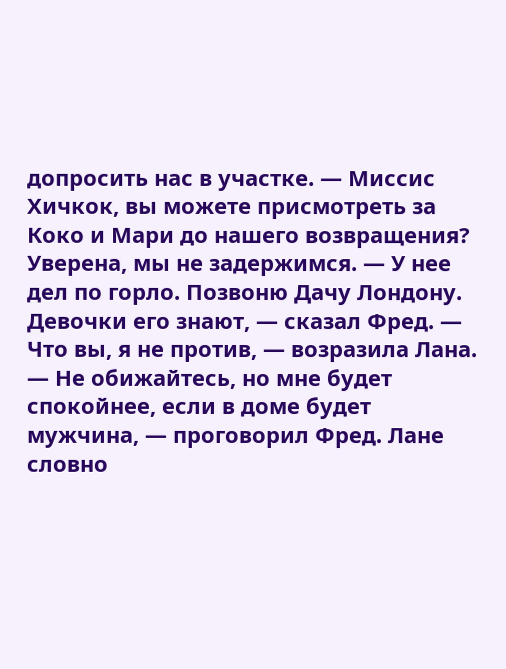допросить нас в участке. — Миссис Хичкок, вы можете присмотреть за Коко и Мари до нашего возвращения? Уверена, мы не задержимся. — У нее дел по горло. Позвоню Дачу Лондону. Девочки его знают, — сказал Фред. — Что вы, я не против, — возразила Лана. — Не обижайтесь, но мне будет спокойнее, если в доме будет мужчина, — проговорил Фред. Лане словно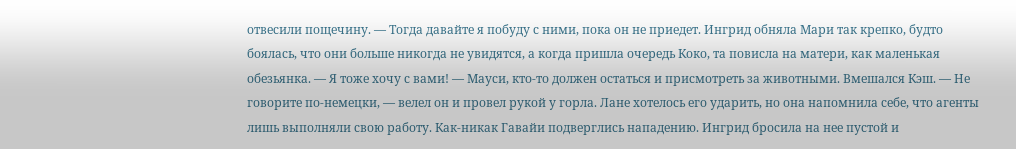отвесили пощечину. — Тогда давайте я побуду с ними, пока он не приедет. Ингрид обняла Мари так крепко, будто боялась, что они больше никогда не увидятся, а когда пришла очередь Коко, та повисла на матери, как маленькая обезьянка. — Я тоже хочу с вами! — Мауси, кто-то должен остаться и присмотреть за животными. Вмешался Кэш. — Не говорите по-немецки, — велел он и провел рукой у горла. Лане хотелось его ударить, но она напомнила себе, что агенты лишь выполняли свою работу. Как-никак Гавайи подверглись нападению. Ингрид бросила на нее пустой и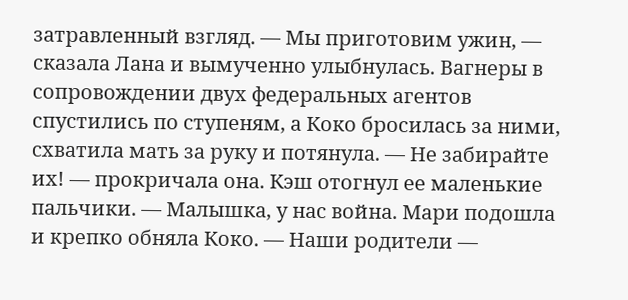затравленный взгляд. — Мы приготовим ужин, — сказала Лана и вымученно улыбнулась. Вагнеры в сопровождении двух федеральных агентов спустились по ступеням, а Коко бросилась за ними, схватила мать за руку и потянула. — Не забирайте их! — прокричала она. Кэш отогнул ее маленькие пальчики. — Малышка, у нас война. Мари подошла и крепко обняла Коко. — Наши родители —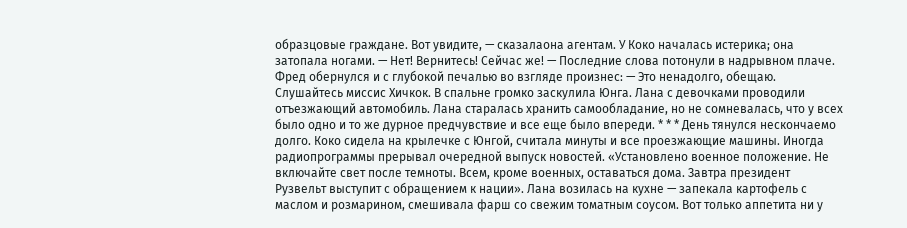образцовые граждане. Вот увидите, — сказалаона агентам. У Коко началась истерика; она затопала ногами. — Нет! Вернитесь! Сейчас же! — Последние слова потонули в надрывном плаче. Фред обернулся и с глубокой печалью во взгляде произнес: — Это ненадолго, обещаю. Слушайтесь миссис Хичкок. В спальне громко заскулила Юнга. Лана с девочками проводили отъезжающий автомобиль. Лана старалась хранить самообладание, но не сомневалась, что у всех было одно и то же дурное предчувствие и все еще было впереди. * * * День тянулся нескончаемо долго. Коко сидела на крылечке с Юнгой, считала минуты и все проезжающие машины. Иногда радиопрограммы прерывал очередной выпуск новостей. «Установлено военное положение. Не включайте свет после темноты. Всем, кроме военных, оставаться дома. Завтра президент Рузвельт выступит с обращением к нации». Лана возилась на кухне — запекала картофель с маслом и розмарином, смешивала фарш со свежим томатным соусом. Вот только аппетита ни у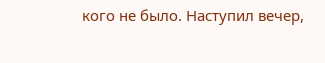кого не было. Наступил вечер,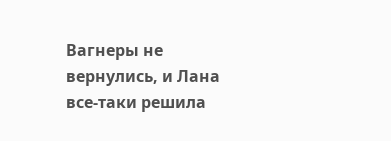Вагнеры не вернулись, и Лана все-таки решила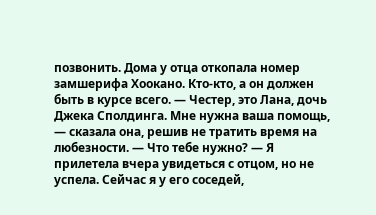позвонить. Дома у отца откопала номер замшерифа Хоокано. Кто-кто, а он должен быть в курсе всего. — Честер, это Лана, дочь Джека Сполдинга. Мне нужна ваша помощь, — сказала она, решив не тратить время на любезности. — Что тебе нужно? — Я прилетела вчера увидеться с отцом, но не успела. Сейчас я у его соседей,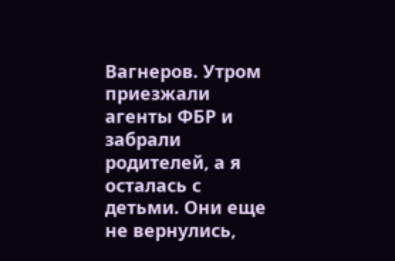Вагнеров. Утром приезжали агенты ФБР и забрали родителей, а я осталась с детьми. Они еще не вернулись,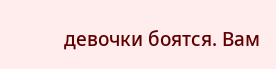девочки боятся. Вам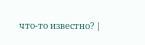что-то известно? |